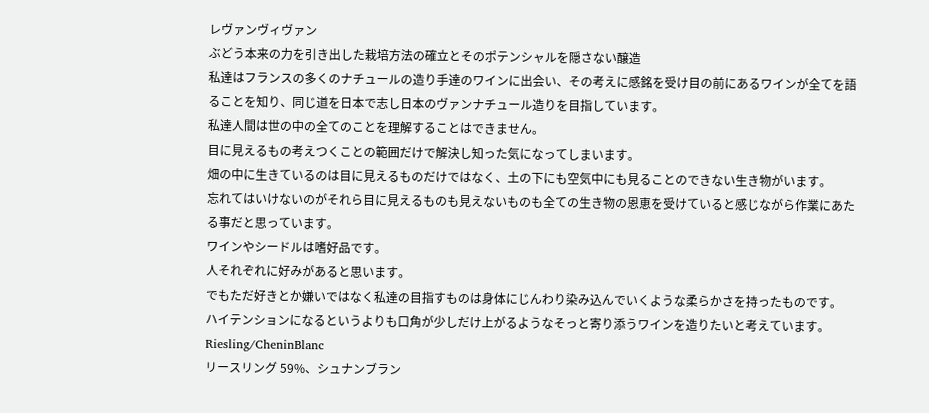レヴァンヴィヴァン
ぶどう本来の力を引き出した栽培方法の確立とそのポテンシャルを隠さない醸造
私達はフランスの多くのナチュールの造り手達のワインに出会い、その考えに感銘を受け目の前にあるワインが全てを語ることを知り、同じ道を日本で志し日本のヴァンナチュール造りを目指しています。
私達人間は世の中の全てのことを理解することはできません。
目に見えるもの考えつくことの範囲だけで解決し知った気になってしまいます。
畑の中に生きているのは目に見えるものだけではなく、土の下にも空気中にも見ることのできない生き物がいます。
忘れてはいけないのがそれら目に見えるものも見えないものも全ての生き物の恩恵を受けていると感じながら作業にあたる事だと思っています。
ワインやシードルは嗜好品です。
人それぞれに好みがあると思います。
でもただ好きとか嫌いではなく私達の目指すものは身体にじんわり染み込んでいくような柔らかさを持ったものです。
ハイテンションになるというよりも口角が少しだけ上がるようなそっと寄り添うワインを造りたいと考えています。
Riesling/CheninBlanc
リースリング 59%、シュナンブラン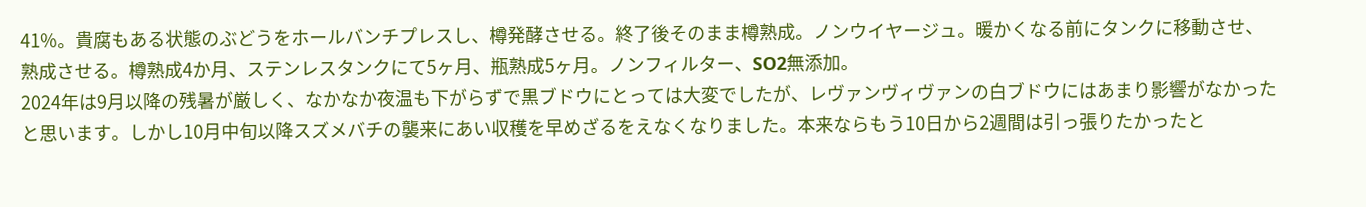41%。貴腐もある状態のぶどうをホールバンチプレスし、樽発酵させる。終了後そのまま樽熟成。ノンウイヤージュ。暖かくなる前にタンクに移動させ、熟成させる。樽熟成4か月、ステンレスタンクにて5ヶ月、瓶熟成5ヶ月。ノンフィルター、SO2無添加。
2024年は9月以降の残暑が厳しく、なかなか夜温も下がらずで黒ブドウにとっては大変でしたが、レヴァンヴィヴァンの白ブドウにはあまり影響がなかったと思います。しかし10月中旬以降スズメバチの襲来にあい収穫を早めざるをえなくなりました。本来ならもう10日から2週間は引っ張りたかったと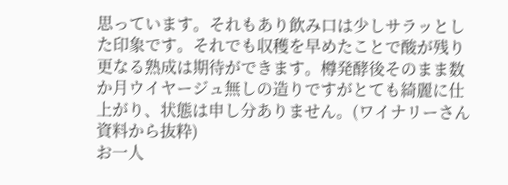思っています。それもあり飲み口は少しサラッとした印象です。それでも収穫を早めたことで酸が残り更なる熟成は期待ができます。樽発酵後そのまま数か月ウイヤージュ無しの造りですがとても綺麗に仕上がり、状態は申し分ありません。(ワイナリーさん資料から抜粋)
お一人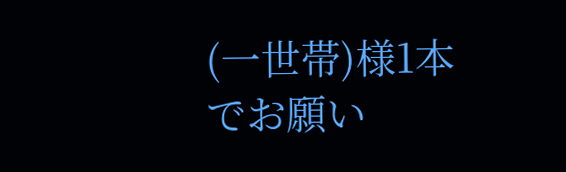(一世帯)様1本でお願い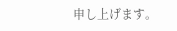申し上げます。